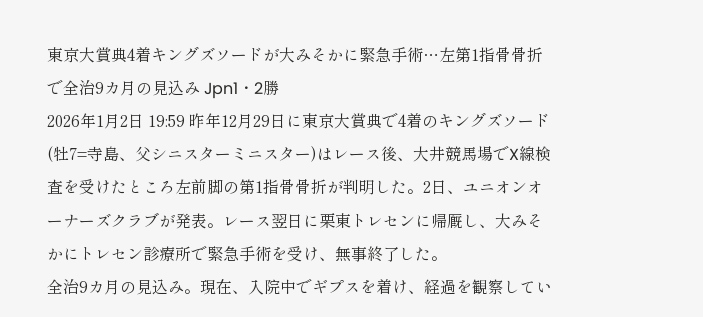東京大賞典4着キングズソードが大みそかに緊急手術…左第1指骨骨折で全治9カ月の見込み Jpn1・2勝
2026年1月2日 19:59 昨年12月29日に東京大賞典で4着のキングズソード(牡7=寺島、父シニスターミニスター)はレース後、大井競馬場でX線検査を受けたところ左前脚の第1指骨骨折が判明した。2日、ユニオンオーナーズクラブが発表。レース翌日に栗東トレセンに帰厩し、大みそかにトレセン診療所で緊急手術を受け、無事終了した。
全治9カ月の見込み。現在、入院中でギプスを着け、経過を観察してい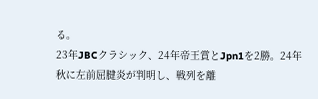る。
23年JBCクラシック、24年帝王賞とJpn1を2勝。24年秋に左前屈腱炎が判明し、戦列を離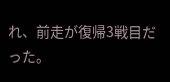れ、前走が復帰3戦目だった。